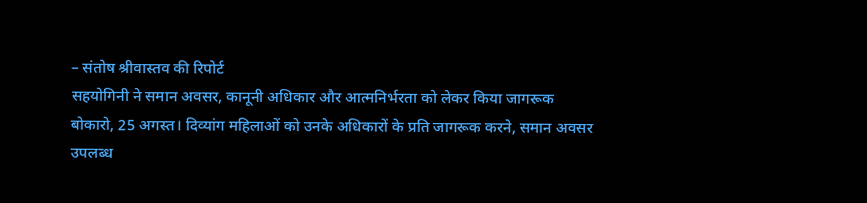– संतोष श्रीवास्तव की रिपोर्ट
सहयोगिनी ने समान अवसर, कानूनी अधिकार और आत्मनिर्भरता को लेकर किया जागरूक
बोकारो, 25 अगस्त। दिव्यांग महिलाओं को उनके अधिकारों के प्रति जागरूक करने, समान अवसर उपलब्ध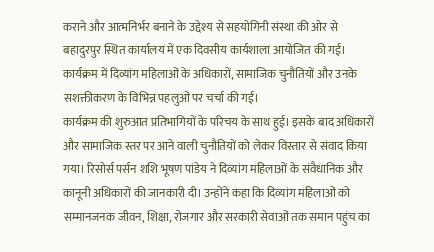कराने और आत्मनिर्भर बनाने के उद्देश्य से सहयोगिनी संस्था की ओर से बहादुरपुर स्थित कार्यालय में एक दिवसीय कार्यशाला आयोजित की गई। कार्यक्रम में दिव्यांग महिलाओं के अधिकारों, सामाजिक चुनौतियों और उनके सशक्तीकरण के विभिन्न पहलुओं पर चर्चा की गई।
कार्यक्रम की शुरुआत प्रतिभागियों के परिचय के साथ हुई। इसके बाद अधिकारों और सामाजिक स्तर पर आने वाली चुनौतियों को लेकर विस्तार से संवाद किया गया। रिसोर्स पर्सन शशि भूषण पांडेय ने दिव्यांग महिलाओं के संवैधानिक और कानूनी अधिकारों की जानकारी दी। उन्होंने कहा कि दिव्यांग महिलाओं को सम्मानजनक जीवन, शिक्षा, रोजगार और सरकारी सेवाओं तक समान पहुंच का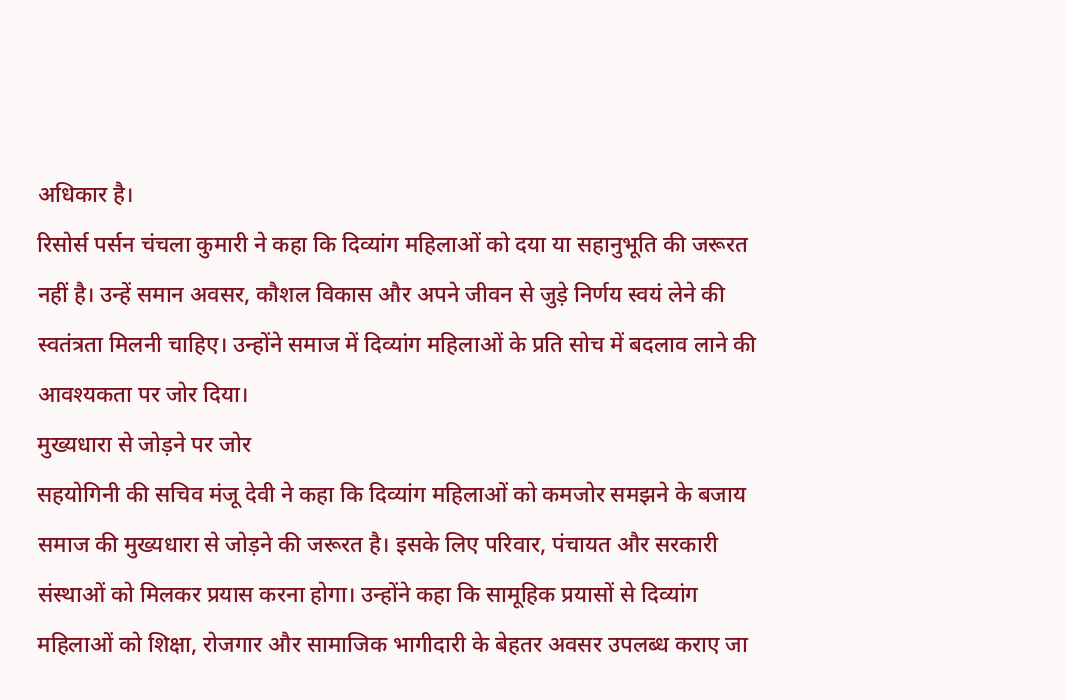अधिकार है।
रिसोर्स पर्सन चंचला कुमारी ने कहा कि दिव्यांग महिलाओं को दया या सहानुभूति की जरूरत नहीं है। उन्हें समान अवसर, कौशल विकास और अपने जीवन से जुड़े निर्णय स्वयं लेने की स्वतंत्रता मिलनी चाहिए। उन्होंने समाज में दिव्यांग महिलाओं के प्रति सोच में बदलाव लाने की आवश्यकता पर जोर दिया।
मुख्यधारा से जोड़ने पर जोर
सहयोगिनी की सचिव मंजू देवी ने कहा कि दिव्यांग महिलाओं को कमजोर समझने के बजाय समाज की मुख्यधारा से जोड़ने की जरूरत है। इसके लिए परिवार, पंचायत और सरकारी संस्थाओं को मिलकर प्रयास करना होगा। उन्होंने कहा कि सामूहिक प्रयासों से दिव्यांग महिलाओं को शिक्षा, रोजगार और सामाजिक भागीदारी के बेहतर अवसर उपलब्ध कराए जा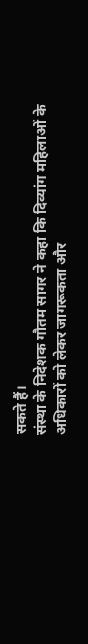सकते हैं।
संस्था के निदेशक गौतम सागर ने कहा कि दिव्यांग महिलाओं के अधिकारों को लेकर जागरूकता और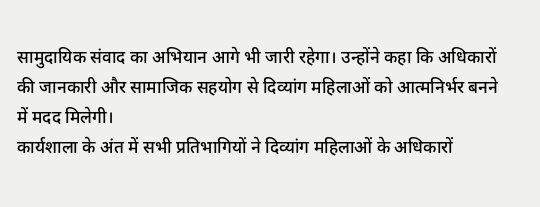सामुदायिक संवाद का अभियान आगे भी जारी रहेगा। उन्होंने कहा कि अधिकारों की जानकारी और सामाजिक सहयोग से दिव्यांग महिलाओं को आत्मनिर्भर बनने में मदद मिलेगी।
कार्यशाला के अंत में सभी प्रतिभागियों ने दिव्यांग महिलाओं के अधिकारों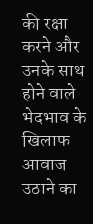की रक्षा करने और उनके साथ होने वाले भेदभाव के खिलाफ आवाज उठाने का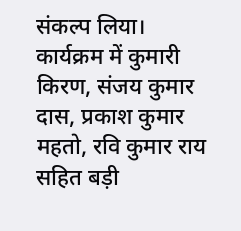संकल्प लिया।
कार्यक्रम में कुमारी किरण, संजय कुमार दास, प्रकाश कुमार महतो, रवि कुमार राय सहित बड़ी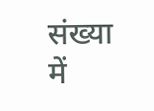संख्या में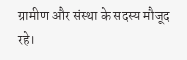ग्रामीण और संस्था के सदस्य मौजूद रहे।